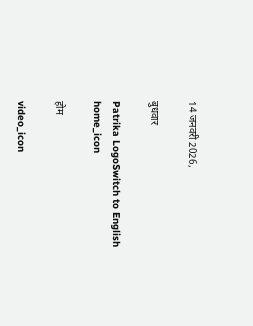14 जनवरी 2026,

बुधवार

Patrika LogoSwitch to English
home_icon

होम

video_icon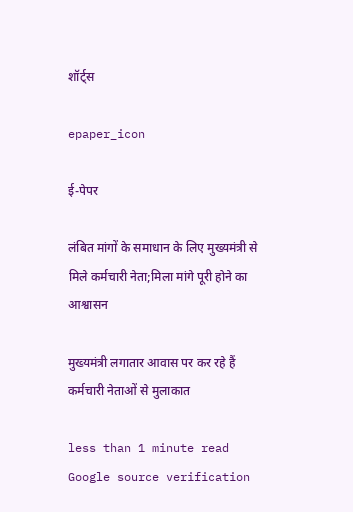शॉर्ट्स

epaper_icon

ई-पेपर

लंबित मांगों के समाधान के लिए मुख्यमंत्री से मिले कर्मचारी नेता;मिला मांगे पूरी होने का आश्वासन

मुख्यमंत्री लगातार आवास पर कर रहे हैं कर्मचारी नेताओं से मुलाकात

less than 1 minute read
Google source verification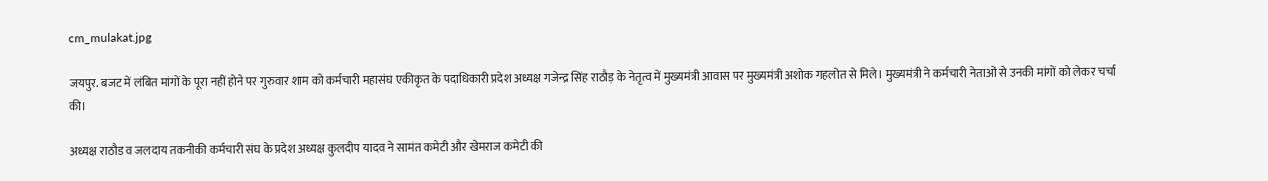cm_mulakat.jpg

जयपुर. बजट में लंबित मांगों के पूरा नहीं होने पर गुरुवार शाम को कर्मचारी महासंघ एकीकृत के पदाधिकारी प्रदेश अध्यक्ष गजेन्द्र सिंह राठौड़ के नेतृत्व में मुख्यमंत्री आवास पर मुख्यमंत्री अशोक गहलोत से मिले। मुख्यमंत्री ने कर्मचारी नेताओं से उनकी मांगों को लेकर चर्चा की।

अध्यक्ष राठौड व जलदाय तकनीकी कर्मचारी संघ के प्रदेश अध्यक्ष कुलदीप यादव ने सामंत कमेटी और खेमराज कमेटी की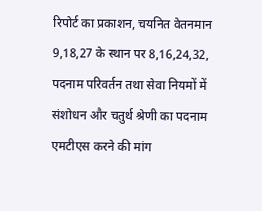रिपोर्ट का प्रकाशन, चयनित वेतनमान 9,18,27 के स्थान पर 8,16,24,32, पदनाम परिवर्तन तथा सेवा नियमों में संशोधन और चतुर्थ श्रेणी का पदनाम एमटीएस करने की मांग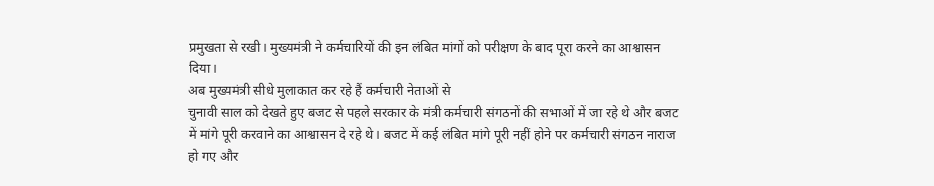प्रमुखता से रखी। मुख्यमंत्री ने कर्मचारियों की इन लंबित मांगों को परीक्षण के बाद पूरा करने का आश्वासन दिया।
अब मुख्यमंत्री सीधे मुलाकात कर रहे हैं कर्मचारी नेताओं से
चुनावी साल को देखते हुए बजट से पहले सरकार के मंत्री कर्मचारी संगठनों की सभाओं में जा रहे थे और बजट में मांगे पूरी करवाने का आश्वासन दे रहे थे। बजट में कई लंबित मांगे पूरी नहीं होने पर कर्मचारी संगठन नाराज हो गए और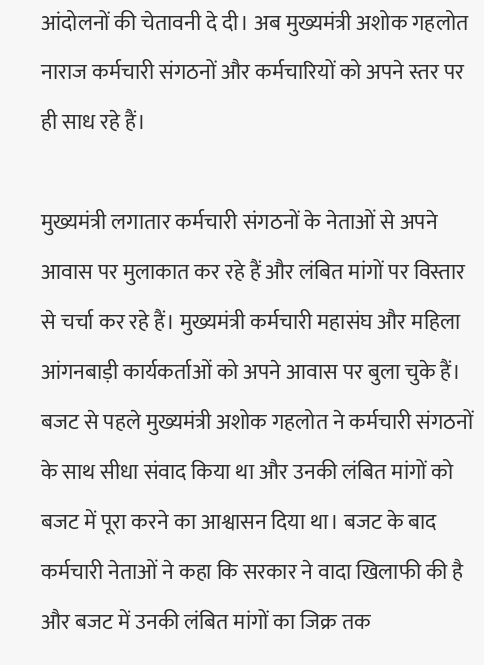आंदोलनों की चेतावनी दे दी। अब मुख्यमंत्री अशोक गहलोत नाराज कर्मचारी संगठनों और कर्मचारियों को अपने स्तर पर ही साध रहे हैं।

मुख्यमंत्री लगातार कर्मचारी संगठनों के नेताओं से अपने आवास पर मुलाकात कर रहे हैं और लंबित मांगों पर विस्तार से चर्चा कर रहे हैं। मुख्यमंत्री कर्मचारी महासंघ और महिला आंगनबाड़ी कार्यकर्ताओं को अपने आवास पर बुला चुके हैं।
बजट से पहले मुख्यमंत्री अशोक गहलोत ने कर्मचारी संगठनों के साथ सीधा संवाद किया था और उनकी लंबित मांगों को बजट में पूरा करने का आश्वासन दिया था। बजट के बाद कर्मचारी नेताओं ने कहा कि सरकार ने वादा खिलाफी की है और बजट में उनकी लंबित मांगों का जिक्र तक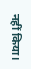नहीं किया।